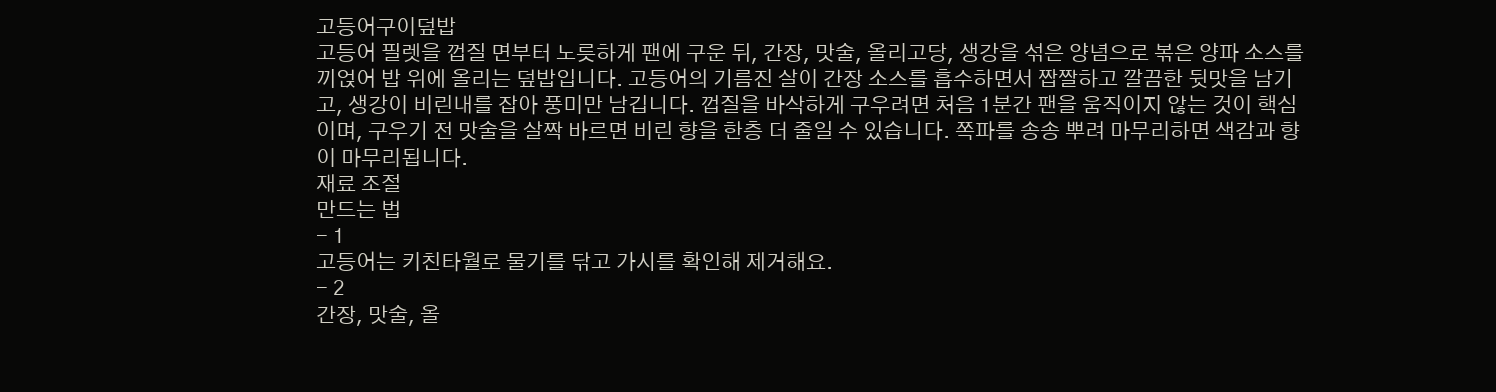고등어구이덮밥
고등어 필렛을 껍질 면부터 노릇하게 팬에 구운 뒤, 간장, 맛술, 올리고당, 생강을 섞은 양념으로 볶은 양파 소스를 끼얹어 밥 위에 올리는 덮밥입니다. 고등어의 기름진 살이 간장 소스를 흡수하면서 짭짤하고 깔끔한 뒷맛을 남기고, 생강이 비린내를 잡아 풍미만 남깁니다. 껍질을 바삭하게 구우려면 처음 1분간 팬을 움직이지 않는 것이 핵심이며, 구우기 전 맛술을 살짝 바르면 비린 향을 한층 더 줄일 수 있습니다. 쪽파를 송송 뿌려 마무리하면 색감과 향이 마무리됩니다.
재료 조절
만드는 법
- 1
고등어는 키친타월로 물기를 닦고 가시를 확인해 제거해요.
- 2
간장, 맛술, 올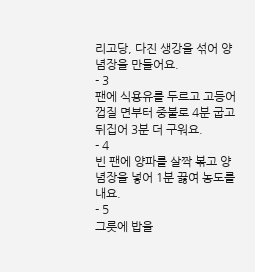리고당, 다진 생강을 섞어 양념장을 만들어요.
- 3
팬에 식용유를 두르고 고등어 껍질 면부터 중불로 4분 굽고 뒤집어 3분 더 구워요.
- 4
빈 팬에 양파를 살짝 볶고 양념장을 넣어 1분 끓여 농도를 내요.
- 5
그릇에 밥을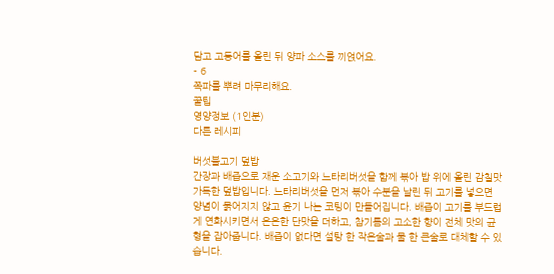담고 고등어를 올린 뒤 양파 소스를 끼얹어요.
- 6
쪽파를 뿌려 마무리해요.
꿀팁
영양정보 (1인분)
다른 레시피

버섯불고기 덮밥
간장과 배즙으로 재운 소고기와 느타리버섯을 함께 볶아 밥 위에 올린 감칠맛 가득한 덮밥입니다. 느타리버섯을 먼저 볶아 수분을 날린 뒤 고기를 넣으면 양념이 묽어지지 않고 윤기 나는 코팅이 만들어집니다. 배즙이 고기를 부드럽게 연화시키면서 은은한 단맛을 더하고, 참기름의 고소한 향이 전체 맛의 균형을 잡아줍니다. 배즙이 없다면 설탕 한 작은술과 물 한 큰술로 대체할 수 있습니다.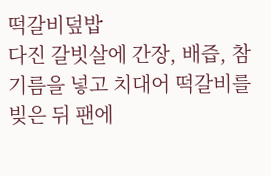떡갈비덮밥
다진 갈빗살에 간장, 배즙, 참기름을 넣고 치대어 떡갈비를 빚은 뒤 팬에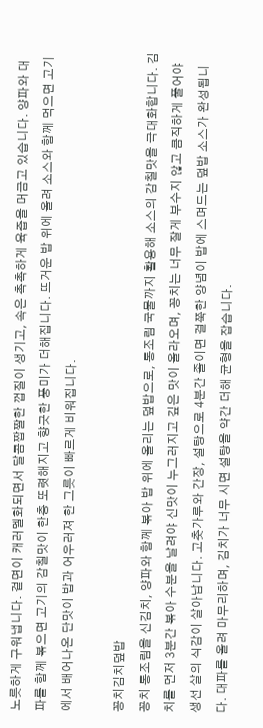노릇하게 구워냅니다. 겉면이 캐러멜화되면서 달콤짭짤한 껍질이 생기고, 속은 촉촉하게 육즙을 머금고 있습니다. 양파와 대파를 함께 볶으면 고기의 감칠맛이 한층 또렷해지고 향긋한 풍미가 더해집니다. 뜨거운 밥 위에 올려 소스와 함께 먹으면 고기에서 배어나온 단맛이 밥과 어우러져 한 그릇이 빠르게 비워집니다.

꽁치김치덮밥
꽁치 통조림을 신김치, 양파와 함께 볶아 밥 위에 올리는 덮밥으로, 통조림 국물까지 활용해 소스의 감칠맛을 극대화합니다. 김치를 먼저 3분간 볶아 수분을 날려야 신맛이 누그러지고 깊은 맛이 올라오며, 꽁치는 너무 잘게 부수지 않고 큼직하게 풀어야 생선 살의 식감이 살아납니다. 고춧가루와 간장, 설탕으로 4분간 졸이면 걸쭉한 양념이 밥에 스며드는 덮밥 소스가 완성됩니다. 대파를 올려 마무리하며, 김치가 너무 시면 설탕을 약간 더해 균형을 잡습니다.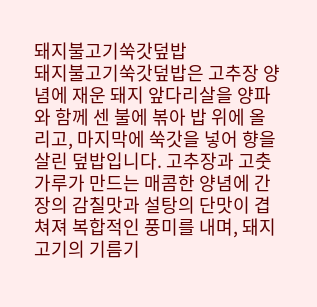돼지불고기쑥갓덮밥
돼지불고기쑥갓덮밥은 고추장 양념에 재운 돼지 앞다리살을 양파와 함께 센 불에 볶아 밥 위에 올리고, 마지막에 쑥갓을 넣어 향을 살린 덮밥입니다. 고추장과 고춧가루가 만드는 매콤한 양념에 간장의 감칠맛과 설탕의 단맛이 겹쳐져 복합적인 풍미를 내며, 돼지고기의 기름기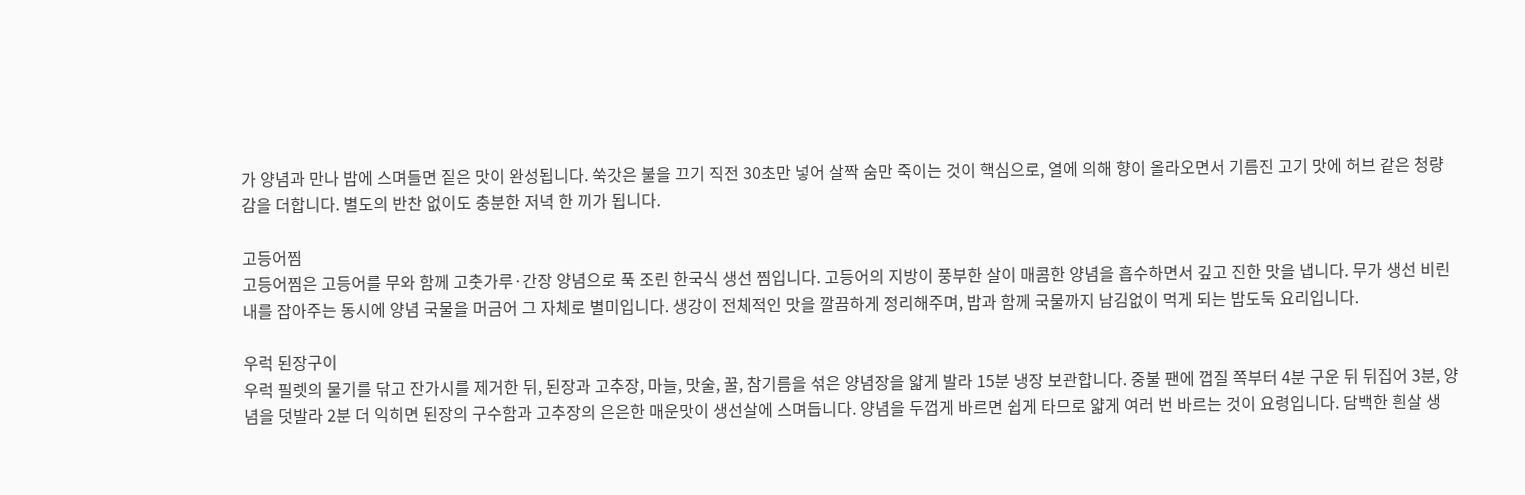가 양념과 만나 밥에 스며들면 짙은 맛이 완성됩니다. 쑥갓은 불을 끄기 직전 30초만 넣어 살짝 숨만 죽이는 것이 핵심으로, 열에 의해 향이 올라오면서 기름진 고기 맛에 허브 같은 청량감을 더합니다. 별도의 반찬 없이도 충분한 저녁 한 끼가 됩니다.

고등어찜
고등어찜은 고등어를 무와 함께 고춧가루·간장 양념으로 푹 조린 한국식 생선 찜입니다. 고등어의 지방이 풍부한 살이 매콤한 양념을 흡수하면서 깊고 진한 맛을 냅니다. 무가 생선 비린내를 잡아주는 동시에 양념 국물을 머금어 그 자체로 별미입니다. 생강이 전체적인 맛을 깔끔하게 정리해주며, 밥과 함께 국물까지 남김없이 먹게 되는 밥도둑 요리입니다.

우럭 된장구이
우럭 필렛의 물기를 닦고 잔가시를 제거한 뒤, 된장과 고추장, 마늘, 맛술, 꿀, 참기름을 섞은 양념장을 얇게 발라 15분 냉장 보관합니다. 중불 팬에 껍질 쪽부터 4분 구운 뒤 뒤집어 3분, 양념을 덧발라 2분 더 익히면 된장의 구수함과 고추장의 은은한 매운맛이 생선살에 스며듭니다. 양념을 두껍게 바르면 쉽게 타므로 얇게 여러 번 바르는 것이 요령입니다. 담백한 흰살 생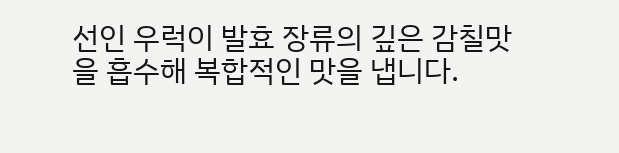선인 우럭이 발효 장류의 깊은 감칠맛을 흡수해 복합적인 맛을 냅니다.